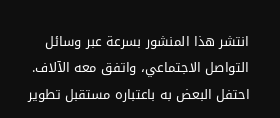انتشر هذا المنشور بسرعة عبر وسائل التواصل الاجتماعي، واتفق معه الآلاف. احتفل البعض به باعتباره مستقبل تطوير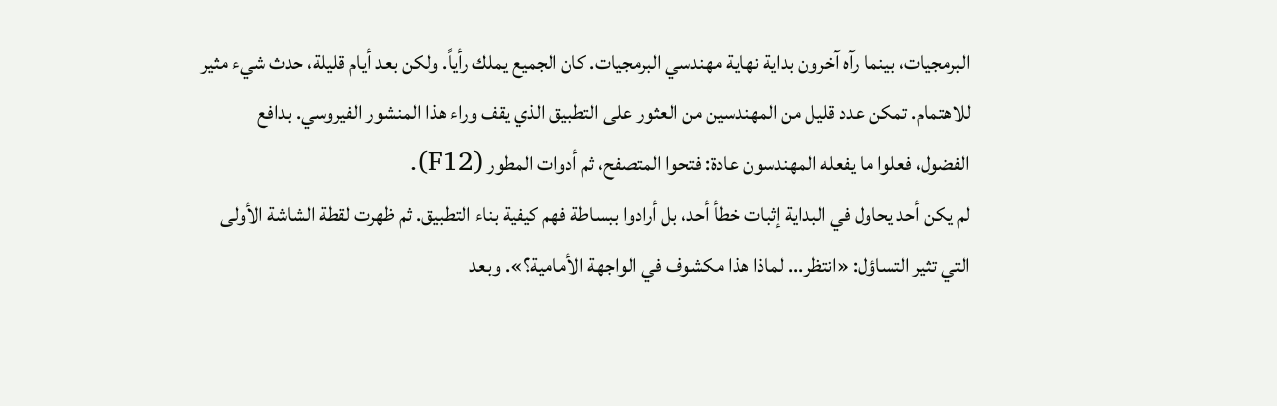البرمجيات، بينما رآه آخرون بداية نهاية مهندسي البرمجيات. كان الجميع يملك رأياً. ولكن بعد أيام قليلة، حدث شيء مثير للاهتمام. تمكن عدد قليل من المهندسين من العثور على التطبيق الذي يقف وراء هذا المنشور الفيروسي. بدافع الفضول، فعلوا ما يفعله المهندسون عادة: فتحوا المتصفح، ثم أدوات المطور (F12).
لم يكن أحد يحاول في البداية إثبات خطأ أحد، بل أرادوا ببساطة فهم كيفية بناء التطبيق. ثم ظهرت لقطة الشاشة الأولى التي تثير التساؤل: «انتظر... لماذا هذا مكشوف في الواجهة الأمامية؟». وبعد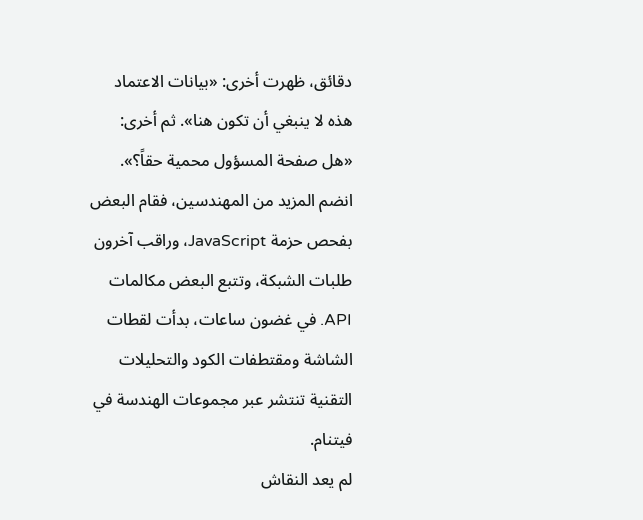دقائق، ظهرت أخرى: «بيانات الاعتماد هذه لا ينبغي أن تكون هنا». ثم أخرى: «هل صفحة المسؤول محمية حقاً؟». انضم المزيد من المهندسين، فقام البعض بفحص حزمة JavaScript، وراقب آخرون طلبات الشبكة، وتتبع البعض مكالمات API. في غضون ساعات، بدأت لقطات الشاشة ومقتطفات الكود والتحليلات التقنية تنتشر عبر مجموعات الهندسة في فيتنام.
لم يعد النقاش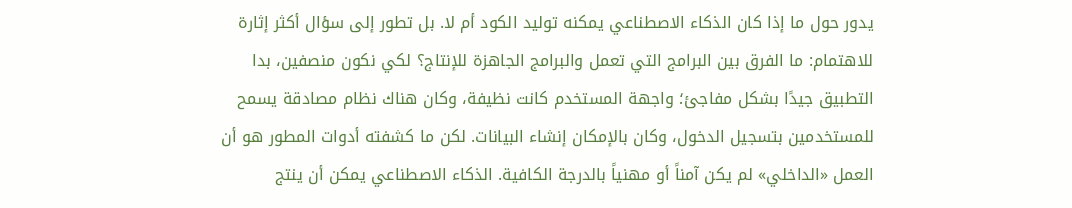يدور حول ما إذا كان الذكاء الاصطناعي يمكنه توليد الكود أم لا. بل تطور إلى سؤال أكثر إثارة للاهتمام: ما الفرق بين البرامج التي تعمل والبرامج الجاهزة للإنتاج؟ لكي نكون منصفين، بدا التطبيق جيدًا بشكل مفاجئ؛ واجهة المستخدم كانت نظيفة، وكان هناك نظام مصادقة يسمح للمستخدمين بتسجيل الدخول، وكان بالإمكان إنشاء البيانات. لكن ما كشفته أدوات المطور هو أن العمل «الداخلي» لم يكن آمناً أو مهنياً بالدرجة الكافية. الذكاء الاصطناعي يمكن أن ينتج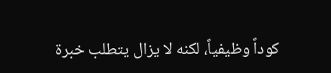كوداً وظيفياً، لكنه لا يزال يتطلب خبرة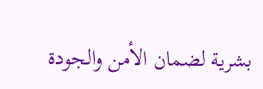بشرية لضمان الأمن والجودة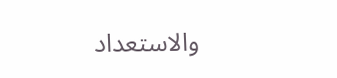والاستعداد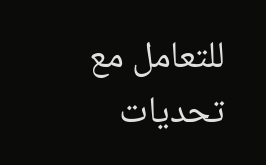للتعامل مع تحديات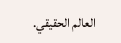العالم الحقيقي.